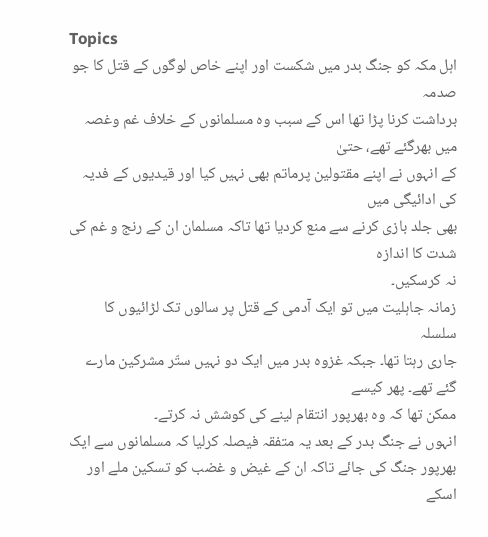Topics
اہل مکہ کو جنگ بدر میں شکست اور اپنے خاص لوگوں کے قتل کا جو صدمہ
برداشت کرنا پڑا تھا اس کے سبب وہ مسلمانوں کے خلاف غم وغصہ میں بھرگئے تھے، حتیٰ
کے انہوں نے اپنے مقتولین پرماتم بھی نہیں کیا اور قیدیوں کے فدیہ کی ادائیگی میں
بھی جلد بازی کرنے سے منع کردیا تھا تاکہ مسلمان ان کے رنج و غم کی شدت کا اندازہ
نہ کرسکیں۔
زمانہ جاہلیت میں تو ایک آدمی کے قتل پر سالوں تک لڑائیوں کا سلسلہ
جاری رہتا تھا۔ جبکہ غزوہ بدر میں ایک دو نہیں ستّر مشرکین مارے گئے تھے۔ پھر کیسے
ممکن تھا کہ وہ بھرپور انتقام لینے کی کوشش نہ کرتے۔
انہوں نے جنگ بدر کے بعد یہ متفقہ فیصلہ کرلیا کہ مسلمانوں سے ایک
بھرپور جنگ کی جائے تاکہ ان کے غیض و غضب کو تسکین ملے اور اسکے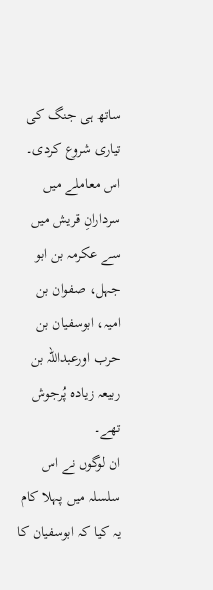ساتھ ہی جنگ کی
تیاری شروع کردی۔ اس معاملے میں سردارانِ قریش میں سے عکرمہ بن ابو جہل، صفوان بن
امیہ، ابوسفیان بن حرب اورعبداللہ بن ربیعہ زیادہ پُرجوش تھے۔
ان لوگوں نے اس سلسلہ میں پہلا کام یہ کیا کہ ابوسفیان کا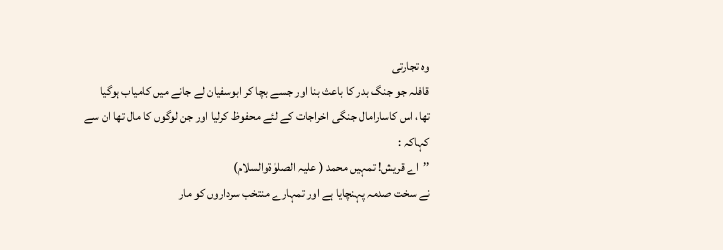وہ تجارتی
قافلہ جو جنگ بدر کا باعث بنا اور جسے بچا کر ابوسفیان لے جانے میں کامیاب ہوگیا
تھا، اس کاسارامال جنگی اخراجات کے لئے محفوظ کرلیا اور جن لوگوں کا مال تھا ان سے
کہاکہ :
’’اے قریش! تمہیں محمد ( علیہ الصلوٰۃوالسلام)
نے سخت صدمہ پہنچایا ہے اور تمہارے منتخب سرداروں کو مار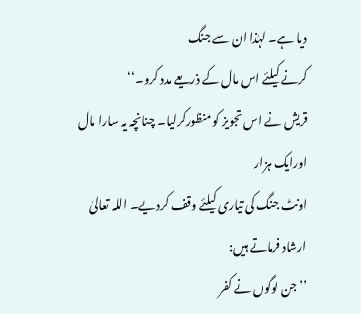دیا ہے۔ لہٰذا ان سے جنگ
کرنے کیلئے اس مال کے ذریعے مدد کرو۔‘‘
قریش نے اس تجویز کو منظورکرلیا۔ چنانچہ یہ سارا مال اورایک ہزار
اونٹ جنگ کی تیاری کیلئے وقف کردیے۔ اللہ تعالیٰ ارشاد فرماتے ہیں:
’’جن لوگوں نے کفر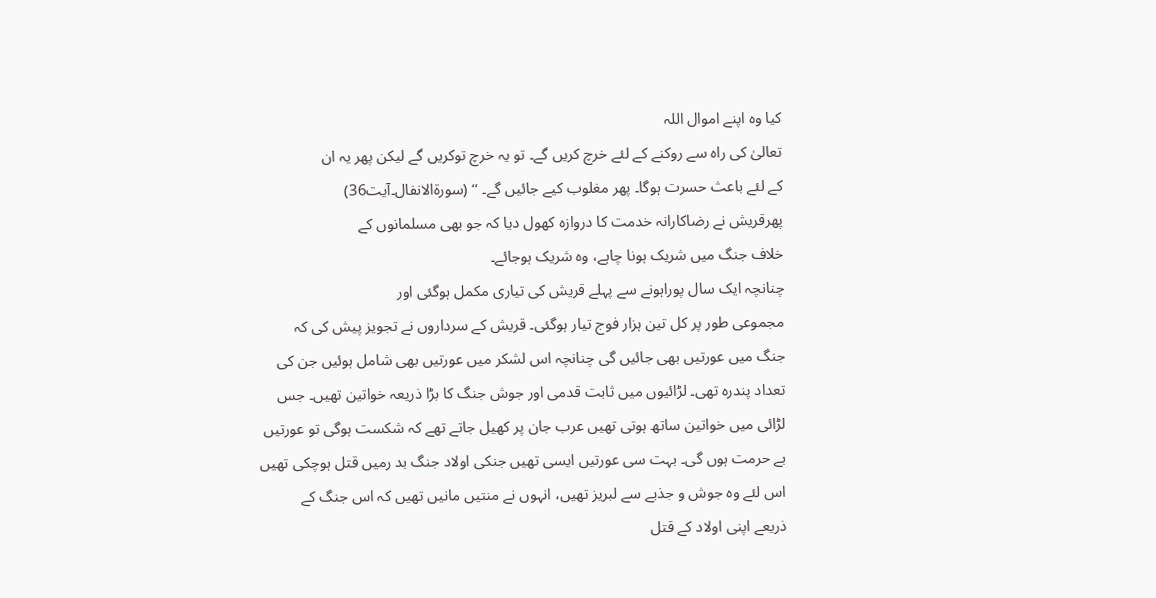کیا وہ اپنے اموال اللہ
تعالیٰ کی راہ سے روکنے کے لئے خرچ کریں گے۔ تو یہ خرچ توکریں گے لیکن پھر یہ ان
کے لئے باعث حسرت ہوگا۔ پھر مغلوب کیے جائیں گے۔ ‘‘ (سورۃالانفال۔آیت36)
پھرقریش نے رضاکارانہ خدمت کا دروازہ کھول دیا کہ جو بھی مسلمانوں کے
خلاف جنگ میں شریک ہونا چاہے، وہ شریک ہوجائے۔
چنانچہ ایک سال پوراہونے سے پہلے قریش کی تیاری مکمل ہوگئی اور
مجموعی طور پر کل تین ہزار فوج تیار ہوگئی۔ قریش کے سرداروں نے تجویز پیش کی کہ
جنگ میں عورتیں بھی جائیں گی چنانچہ اس لشکر میں عورتیں بھی شامل ہوئیں جن کی
تعداد پندرہ تھی۔ لڑائیوں میں ثابت قدمی اور جوش جنگ کا بڑا ذریعہ خواتین تھیں۔ جس
لڑائی میں خواتین ساتھ ہوتی تھیں عرب جان پر کھیل جاتے تھے کہ شکست ہوگی تو عورتیں
بے حرمت ہوں گی۔ بہت سی عورتیں ایسی تھیں جنکی اولاد جنگ بد رمیں قتل ہوچکی تھیں
اس لئے وہ جوش و جذبے سے لبریز تھیں، انہوں نے منتیں مانیں تھیں کہ اس جنگ کے
ذریعے اپنی اولاد کے قتل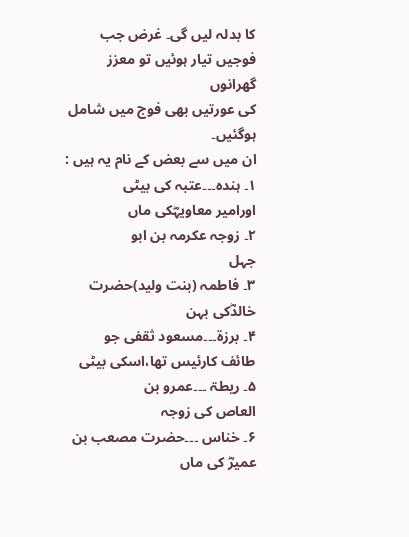کا بدلہ لیں گی۔ غرض جب فوجیں تیار ہوئیں تو معزز گھرانوں
کی عورتیں بھی فوج میں شامل ہوگئیں۔
ان میں سے بعض کے نام یہ ہیں :
۱۔ ہندہ۔۔۔عتبہ کی بیٹی
اورامیر معاویہؓکی ماں
۲۔ زوجہ عکرمہ بن ابو
جہل
۳۔ فاطمہ (بنت ولید)حضرت
خالدؓکی بہن
۴۔ برزۃ۔۔۔مسعود ثقفی جو
طائف کارئیس تھا،اسکی بیٹی
۵۔ ریطۃ ۔۔۔عمرو بن
العاص کی زوجہ
۶۔ خناس ۔۔۔حضرت مصعب بن
عمیرؓ کی ماں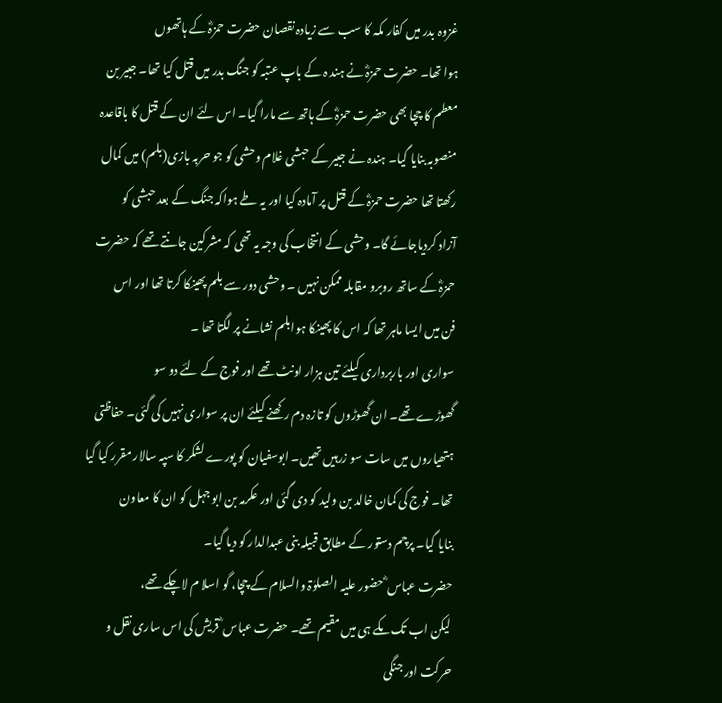غزوہ بدر میں کفار مکہ کا سب سے زیادہ نقصان حضرت حمزہؓ کے ہاتھوں
ہوا تھا۔ حضرت حمزہؓ نے ہند ہ کے باپ عتبہ کو جنگ بدر میں قتل کیا تھا۔ جبیر بن
معطم کا چچا بھی حضرت حمزہؓ کے ہاتھ سے مارا گیا۔ اس لئے ان کے قتل کا باقاعدہ
منصوبہ بنایا گیا۔ ہندہ نے جبیر کے حبشی غلام وحشی کو جو حربہ بازی(بلم) میں کمال
رکھتا تھا حضرت حمزہؓ کے قتل پر آمادہ کیا اور یہ طے ہواکہ جنگ کے بعد حبشی کو
آزاد کردیاجائے گا۔ وحشی کے انتخاب کی وجہ یہ تھی کہ مشرکین جانتے تھے کہ حضرت
حمزہؓ کے ساتھ روبرو مقابلہ ممکن نہیں ۔ وحشی دور سے بلم پھینکا کرتا تھا اور اس
فن میں ایسا ماہر تھا کہ اس کا پھینکا ہوابلم نشانے پر لگتا تھا ۔
سواری اور باربرداری کیلئے تین ہزار اونٹ تھے اور فوج کے لئے دو سو
گھوڑے تھے۔ ان گھوڑوں کو تازہ دم رکھنے کیلئے ان پر سواری نہیں کی گئی۔ حفاظتی
ہتھیاروں میں سات سو زرہیں تھیں۔ ابوسفیان کو پورے لشکر کا سپہ سالار مقرر کیا گیا
تھا۔ فوج کی کمان خالد بن ولید کو دی گئی اور عکرمہ بن ابو جہل کو ان کا معاون
بنایا گیا۔ پرچم دستور کے مطابق قبیلہ بنی عبدالدار کو دیا گیا۔
حضرت عباس ؓ حضور علیہ الصلوٰۃ والسلام کے چچا، گو اسلا م لاچکے تھے،
لیکن اب تک مکے ہی میں مقیم تھے۔ حضرت عباس ؓ قریش کی اس ساری نقل و حرکت اور جنگی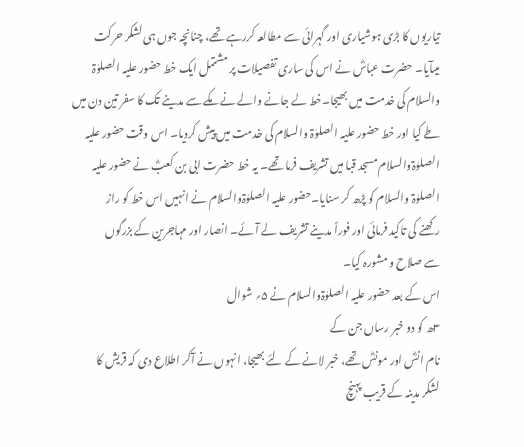تیاریوں کا بڑی ہوشیاری اور گہرائی سے مطالعہ کررہے تھے، چنانچہ جوں ہی لشکر حرکت
میںآیا۔ حضرت عباسؓ نے اس کی ساری تفصیلات پر مشتمل ایک خط حضور علیہ الصلوٰۃ
والسلام کی خدمت میں بھیجا۔خط لے جانے والے نے مکے سے مدینے تک کا سفر تین دن میں
طے کیا اور خط حضور علیہ الصلوٰۃ والسلام کی خدمت میں پیش کردیا۔ اس وقت حضور علیہ
الصلوٰۃوالسلام مسجد قبا میں تشریف فرما تھے۔ یہ خط حضرت ابی بن کعبؓ نے حضور علیہ
الصلوٰۃ والسلام کو پڑھ کر سنایا۔حضور علیہ الصلوٰۃوالسلام نے انہیں اس خط کو راز
رکھنے کی تاکید فرمائی اور فوراً مدینے تشریف لے آئے۔ انصار اور مہاجرین کے بزرگوں
سے صلاح و مشورہ کیا۔
اس کے بعد حضور علیہ الصلوٰۃوالسلام نے ۵؍ شوال
۳ھ کو دو خبر رساں جن کے
نام انسؓ اور مونسؓ تھے، خبر لانے کے لئے بھیجا، انہوں نے آکر اطلاع دی کہ قریش کا
لشکر مدینہ کے قریب پہنچ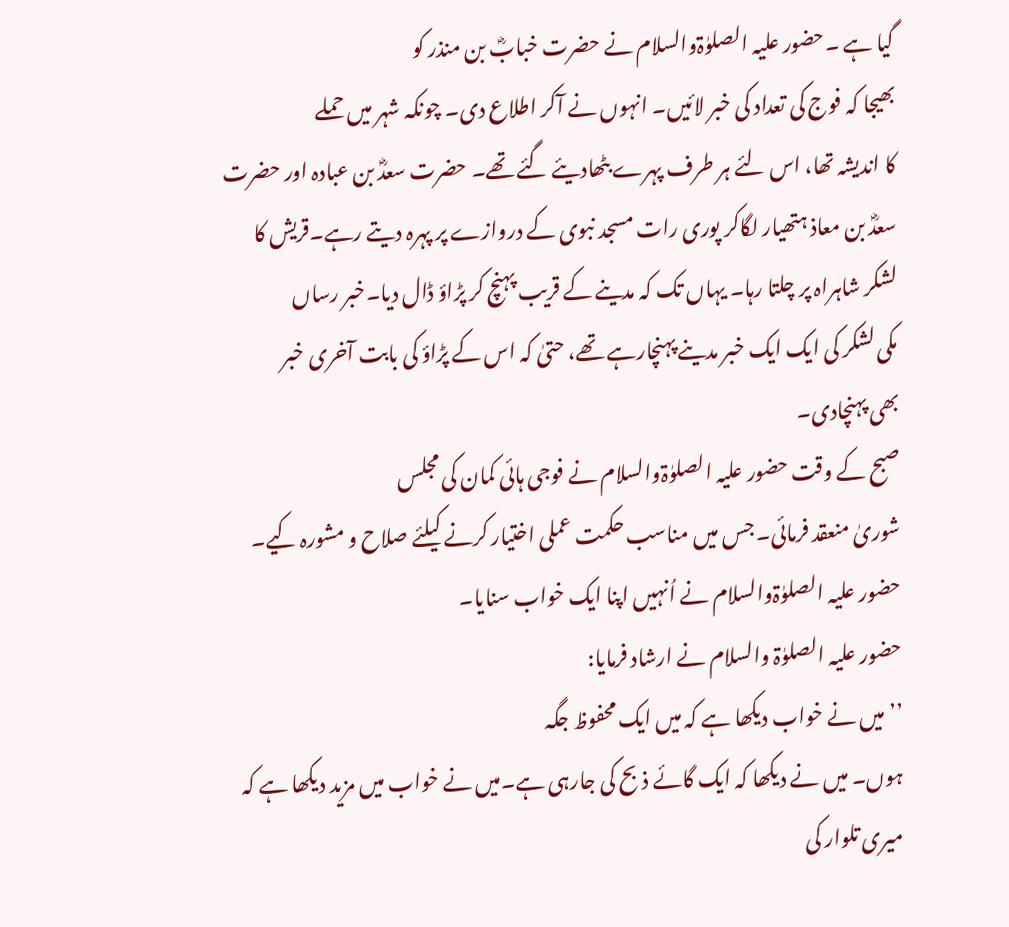گیا ہے ۔حضور علیہ الصلوٰۃوالسلام نے حضرت خبابؓ بن منذر کو
بھیجا کہ فوج کی تعداد کی خبر لائیں۔ انہوں نے آکر اطلاع دی۔ چونکہ شہر میں حملے
کا اندیشہ تھا، اس لئے ہر طرف پہرے بٹھادیئے گئے تھے۔ حضرت سعدؓ بن عبادہ اور حضرت
سعدؓ بن معاذ ہتھیار لگاکر پوری رات مسجد نبوی کے دروازے پر پہرہ دیتے رہے۔قریش کا
لشکر شاہراہ پر چلتا رہا۔ یہاں تک کہ مدینے کے قریب پہنچ کر پڑاؤ ڈال دیا۔خبر رساں
مکی لشکر کی ایک ایک خبر مدینے پہنچارہے تھے، حتیٰ کہ اس کے پڑاؤ کی بابت آخری خبر
بھی پہنچادی۔
صبح کے وقت حضور علیہ الصلوٰۃوالسلام نے فوجی ہائی کمان کی مجلس
شوریٰ منعقد فرمائی۔ جس میں مناسب حکمت عملی اختیار کرنے کیلئے صلاح و مشورہ کیے۔
حضور علیہ الصلوٰۃوالسلام نے اُنہیں اپنا ایک خواب سنایا۔
حضور علیہ الصلوٰۃ والسلام نے ارشاد فرمایا:
’’میں نے خواب دیکھا ہے کہ میں ایک محفوظ جگہ
ہوں۔ میں نے دیکھا کہ ایک گائے ذبح کی جارہی ہے۔میں نے خواب میں مزید دیکھا ہے کہ
میری تلوار کی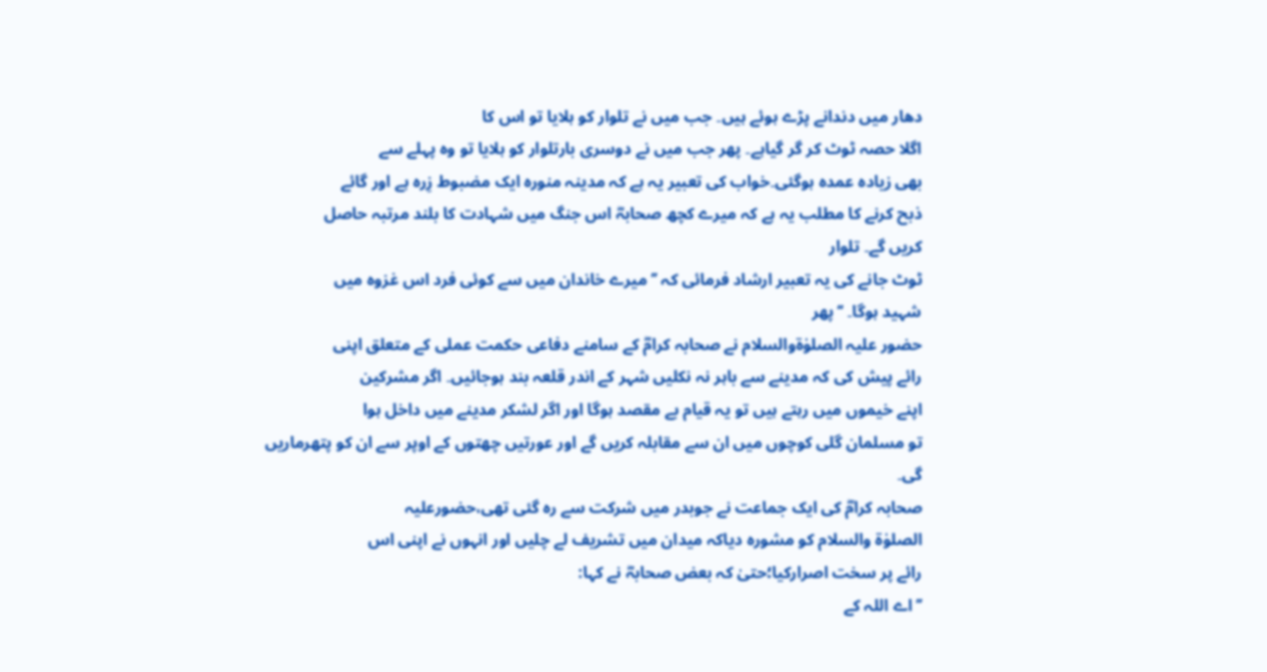دھار میں دندانے پڑے ہوئے ہیں۔ جب میں نے تلوار کو ہلایا تو اس کا
اگلا حصہ ٹوٹ کر گر گیاہے۔ پھر جب میں نے دوسری بارتلوار کو ہلایا تو وہ پہلے سے
بھی زیادہ عمدہ ہوگئی۔خواب کی تعبیر یہ ہے کہ مدینہ منورہ ایک مضبوط زِرہ ہے اور گائے
ذبح کرنے کا مطلب یہ ہے کہ میرے کچھ صحابہؓ اس جنگ میں شہادت کا بلند مرتبہ حاصل
کریں گے۔ تلوار
ٹوٹ جانے کی یہ تعبیر ارشاد فرمائی کہ ’’میرے خاندان میں سے کوئی فرد اس غزوہ میں
شہید ہوگا۔ ‘‘پھر
حضور علیہ الصلوٰۃوالسلام نے صحابہ کرامؓ کے سامنے دفاعی حکمت عملی کے متعلق اپنی
رائے پیش کی کہ مدینے سے باہر نہ نکلیں شہر کے اندر قلعہ بند ہوجائیں۔ اگر مشرکین
اپنے خیموں میں رہتے ہیں تو یہ قیام بے مقصد ہوگا اور اگر لشکر مدینے میں داخل ہوا
تو مسلمان گلی کوچوں میں ان سے مقابلہ کریں گے اور عورتیں چھتوں کے اوپر سے ان کو پتھرماریں
گی۔
صحابہ کرامؓ کی ایک جماعت نے جوبدر میں شرکت سے رہ گئی تھی،حضورعلیہ
الصلوٰۃ والسلام کو مشورہ دیاکہ میدان میں تشریف لے چلیں اور انہوں نے اپنی اس
رائے پر سخت اصرارکیا؛حتیٰ کہ بعض صحابہؓ نے کہا:
’’اے اللہ کے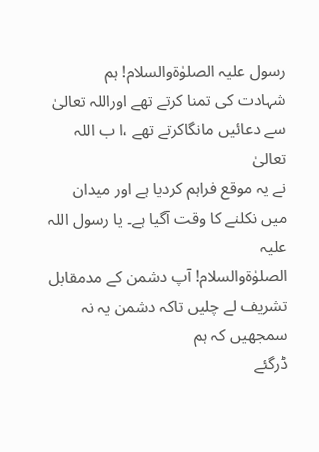رسول علیہ الصلوٰۃوالسلام! ہم
شہادت کی تمنا کرتے تھے اوراللہ تعالیٰ سے دعائیں مانگاکرتے تھے ،ا ب اللہ تعالیٰ
نے یہ موقع فراہم کردیا ہے اور میدان میں نکلنے کا وقت آگیا ہے۔ یا رسول اللہ علیہ
الصلوٰۃوالسلام! آپ دشمن کے مدمقابل تشریف لے چلیں تاکہ دشمن یہ نہ سمجھیں کہ ہم
ڈرگئے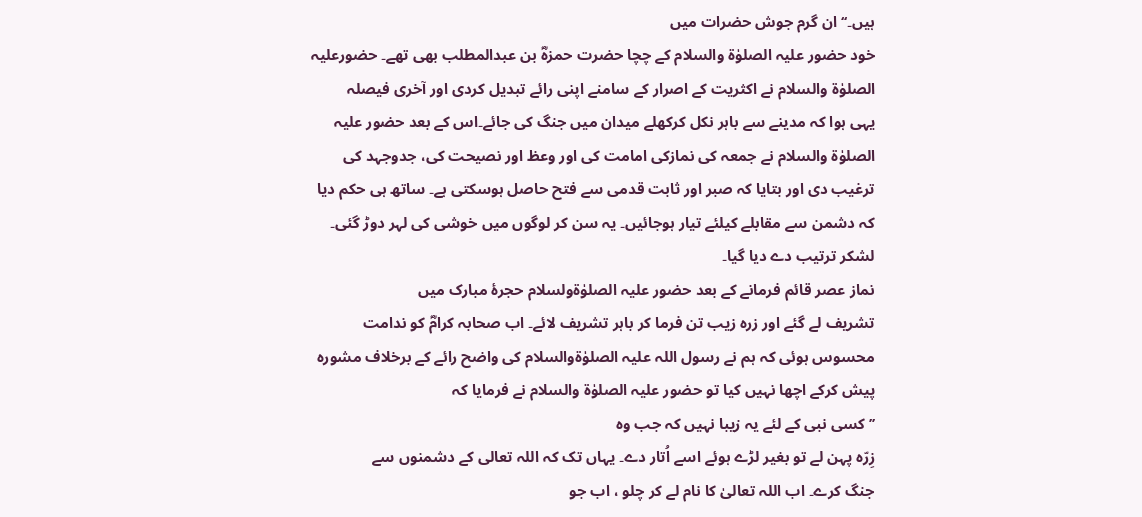ہیں۔‘‘ان گرم جوش حضرات میں
خود حضور علیہ الصلوٰۃ والسلام کے چچا حضرت حمزہؓ بن عبدالمطلب بھی تھے۔ حضورعلیہ
الصلوٰۃ والسلام نے اکثریت کے اصرار کے سامنے اپنی رائے تبدیل کردی اور آخری فیصلہ
یہی ہوا کہ مدینے سے باہر نکل کرکھلے میدان میں جنگ کی جائے۔اس کے بعد حضور علیہ
الصلوٰۃ والسلام نے جمعہ کی نمازکی امامت کی اور وعظ اور نصیحت کی، جدوجہد کی
ترغیب دی اور بتایا کہ صبر اور ثابت قدمی سے فتح حاصل ہوسکتی ہے۔ ساتھ ہی حکم دیا
کہ دشمن سے مقابلے کیلئے تیار ہوجائیں۔ یہ سن کر لوگوں میں خوشی کی لہر دوڑ گئی۔
لشکر ترتیب دے دیا گیا۔
نماز عصر قائم فرمانے کے بعد حضور علیہ الصلوٰۃولسلام حجرۂ مبارک میں
تشریف لے گئے اور زرہ زیب تن فرما کر باہر تشریف لائے۔ اب صحابہ کرامؓ کو ندامت
محسوس ہوئی کہ ہم نے رسول اللہ علیہ الصلوٰۃوالسلام کی واضح رائے کے برخلاف مشورہ
پیش کرکے اچھا نہیں کیا تو حضور علیہ الصلوٰۃ والسلام نے فرمایا کہ
’’کسی نبی کے لئے یہ زیبا نہیں کہ جب وہ
زِرّہ پہن لے تو بغیر لڑے ہوئے اسے اُتار دے۔ یہاں تک کہ اللہ تعالی کے دشمنوں سے
جنگ کرے۔ اب اللہ تعالیٰ کا نام لے کر چلو ، اب جو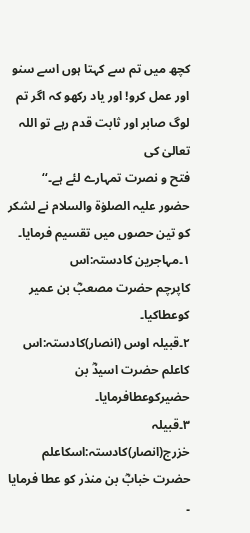کچھ میں تم سے کہتا ہوں اسے سنو
اور عمل کرو! اور یاد رکھو کہ اگر تم لوگ صابر اور ثابت قدم رہے تو اللہ تعالیٰ کی
فتح و نصرت تمہارے لئے ہے۔‘‘
حضور علیہ الصلوٰۃ والسلام نے لشکر کو تین حصوں میں تقسیم فرمایا۔
۱۔مہاجرین کادستہ:اس
کاپرچم حضرت مصعبؓ بن عمیر کوعطاکیا۔
۲۔قبیلہ اوس (انصار)کادستہ:اس
کاعلم حضرت اسیدؓ بن حضیرکوعطافرمایا۔
۳۔قبیلہ خزرج(انصار)کادستہ:اسکاعلم
حضرت خبابؓ بن منذر کو عطا فرمایا ۔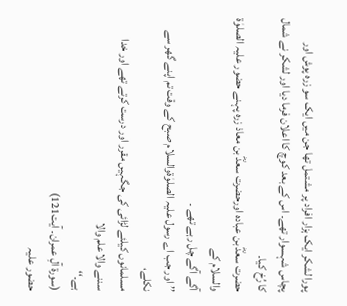پورا لشکر ایک ہزار افراد پر مشتمل تھا جن میں ایک سو زرہ پوش اور
پچاس شہسوار تھے۔ اس کے بعد کوچ کا اعلان فرما دیا اور لشکر نے شمال کا رُخ کیا۔
حضرت سعدؓ بن عبادہ اورحضرت سعدؓ بن معاذ زرہ پہنے حضور علیہ الصلوٰۃ والسلام کے
آگے آگے چل رہے تھے ۔
’’ اور جب اے رسول علیہ الصلوٰۃوالسلام صبح کے وقت تم اپنے گھر سے نکلے،
مسلمانوں کیلئے لڑائی کی جگہیں مقرر اور درست کرتے تھے اور خدا سننے والا علم والا
ہے۔‘‘
(سورۃ آلِ عمران۔ آیت121)
حضور علیہ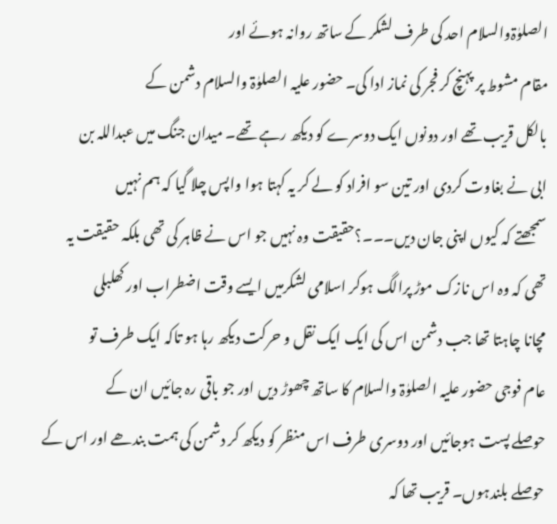الصلوٰۃوالسلام احد کی طرف لشکر کے ساتھ روانہ ہوئے اور
مقام مشوط پر پہنچ کر فجر کی نماز ادا کی۔ حضور علیہ الصلوٰۃ والسلام دشمن کے
بالکل قریب تھے اور دونوں ایک دوسرے کو دیکھ رہے تھے۔ میدان جنگ میں عبداللہ بن
ابی نے بغاوت کردی اور تین سو افراد کو لے کر یہ کہتا ہوا واپس چلا گیا کہ ہم نہیں
سمجھتے کہ کیوں اپنی جان دیں۔۔۔؟حقیقت وہ نہیں جو اس نے ظاہر کی تھی بلکہ حقیقت یہ
تھی کہ وہ اس نازک موڑ پرالگ ہوکر اسلامی لشکرمیں ایسے وقت اضطراب اور کھلبلی
مچانا چاہتا تھا جب دشمن اس کی ایک ایک نقل و حرکت دیکھ رہا ہو تاکہ ایک طرف تو
عام فوجی حضور علیہ الصلوٰۃ والسلام کا ساتھ چھوڑ دیں اور جو باقی رہ جائیں ان کے
حوصلے پست ہوجائیں اور دوسری طرف اس منظر کو دیکھ کر دشمن کی ہمت بندھے اور اس کے
حوصلے بلندہوں۔ قریب تھا کہ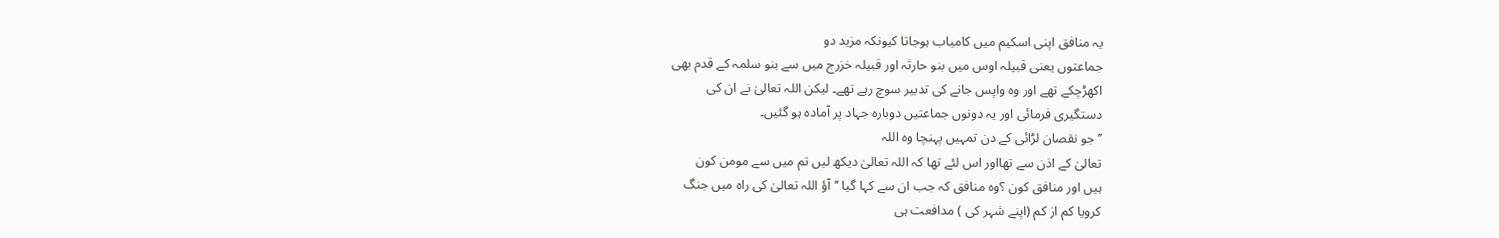یہ منافق اپنی اسکیم میں کامیاب ہوجاتا کیونکہ مزید دو
جماعتوں یعنی قبیلہ اوس میں بنو حارثہ اور قبیلہ خزرج میں سے بنو سلمہ کے قدم بھی
اکھڑچکے تھے اور وہ واپس جانے کی تدبیر سوچ رہے تھے۔ لیکن اللہ تعالیٰ نے ان کی
دستگیری فرمائی اور یہ دونوں جماعتیں دوبارہ جہاد پر آمادہ ہو گئیں۔
’’جو نقصان لڑائی کے دن تمہیں پہنچا وہ اللہ
تعالیٰ کے اذن سے تھااور اس لئے تھا کہ اللہ تعالیٰ دیکھ لیں تم میں سے مومن کون
ہیں اور منافق کون ؟وہ منافق کہ جب ان سے کہا گیا ’’آؤ اللہ تعالیٰ کی راہ میں جنگ
کرویا کم از کم (اپنے شہر کی ) مدافعت ہی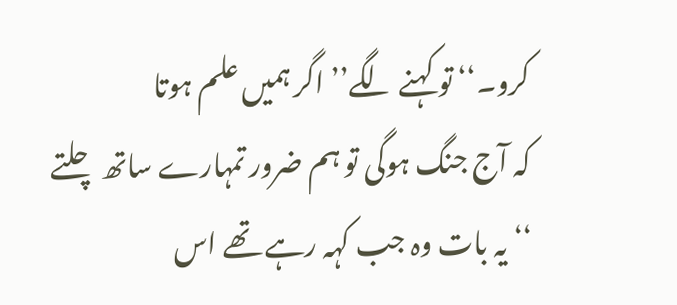کرو۔‘‘ تو کہنے لگے’’ اگر ہمیں علم ہوتا
کہ آج جنگ ہوگی تو ہم ضرور تمہارے ساتھ چلتے ‘‘یہ بات وہ جب کہہ رہے تھے اس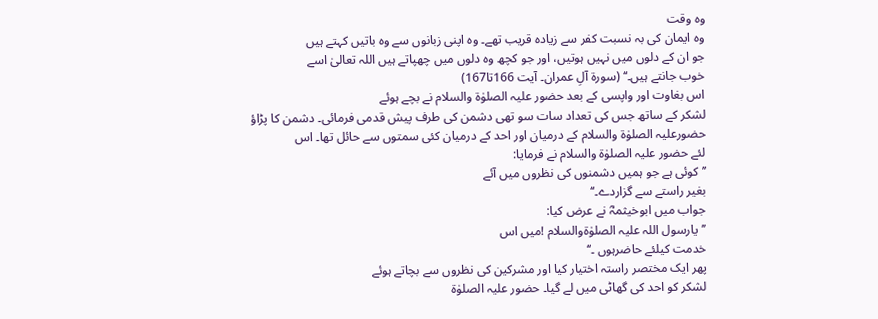وہ وقت
وہ ایمان کی بہ نسبت کفر سے زیادہ قریب تھے۔ وہ اپنی زبانوں سے وہ باتیں کہتے ہیں
جو ان کے دلوں میں نہیں ہوتیں، اور جو کچھ وہ دلوں میں چھپاتے ہیں اللہ تعالیٰ اسے
خوب جانتے ہیں۔‘‘ (سورۃ آلِ عمران۔ آیت 166تا167)
اس بغاوت اور واپسی کے بعد حضور علیہ الصلوٰۃ والسلام نے بچے ہوئے
لشکر کے ساتھ جس کی تعداد سات سو تھی دشمن کی طرف پیش قدمی فرمائی۔ دشمن کا پڑاؤ
حضورعلیہ الصلوٰۃ والسلام کے درمیان اور احد کے درمیان کئی سمتوں سے حائل تھا۔ اس
لئے حضور علیہ الصلوٰۃ والسلام نے فرمایا:
’’ کوئی ہے جو ہمیں دشمنوں کی نظروں میں آئے
بغیر راستے سے گزاردے۔‘‘
جواب میں ابوخیثمہؓ نے عرض کیا:
’’یارسول اللہ علیہ الصلوٰۃوالسلام !میں اس
خدمت کیلئے حاضرہوں ۔‘‘
پھر ایک مختصر راستہ اختیار کیا اور مشرکین کی نظروں سے بچاتے ہوئے
لشکر کو احد کی گھاٹی میں لے گیا۔ حضور علیہ الصلوٰۃ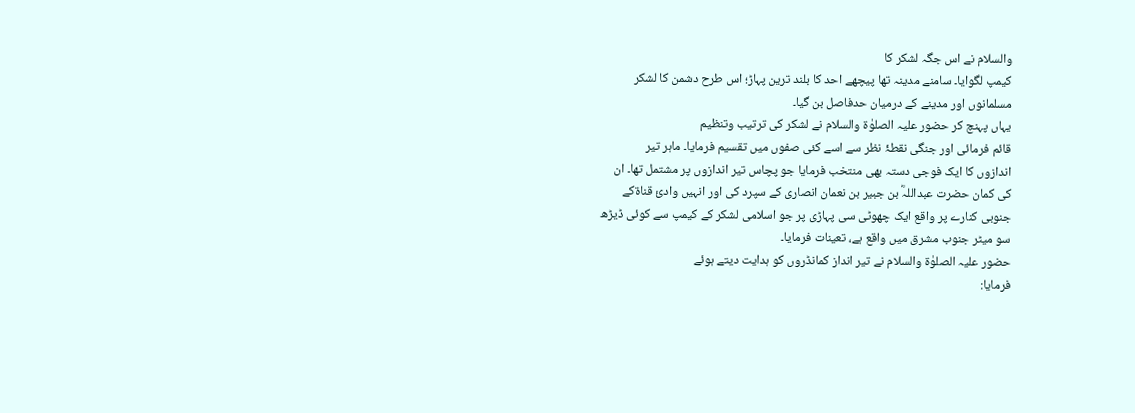والسلام نے اس جگہ لشکر کا
کیمپ لگوایا۔ سامنے مدینہ تھا پیچھے احد کا بلند ترین پہاڑ؛ اس طرح دشمن کا لشکر
مسلمانوں اور مدینے کے درمیان حدفاصل بن گیا۔
یہاں پہنچ کر حضور علیہ الصلوٰۃ والسلام نے لشکر کی ترتیب وتنظیم
قائم فرمائی اور جنگی نقطۂ نظر سے اسے کئی صفوں میں تقسیم فرمایا۔ ماہر تیر
اندازوں کا ایک فوجی دستہ بھی منتخب فرمایا جو پچاس تیر اندازوں پر مشتمل تھا۔ ان
کی کمان حضرت عبداللہؓ بن جبیر بن نعمان انصاری کے سپرد کی اور انہیں وادئ قناۃکے
جنوبی کنارے پر واقع ایک چھوٹی سی پہاڑی پر جو اسلامی لشکر کے کیمپ سے کوئی ڈیڑھ
سو میٹر جنوب مشرق میں واقع ہے، تعینات فرمایا۔
حضور علیہ الصلوٰۃ والسلام نے تیر انداز کمانڈروں کو ہدایت دیتے ہوئے
فرمایا: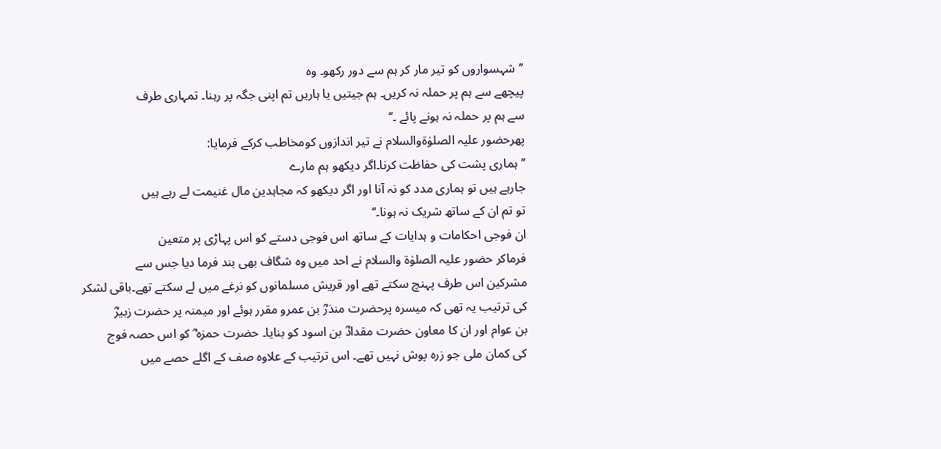’’شہسواروں کو تیر مار کر ہم سے دور رکھو۔ وہ
پیچھے سے ہم پر حملہ نہ کریں۔ ہم جیتیں یا ہاریں تم اپنی جگہ پر رہنا۔ تمہاری طرف
سے ہم پر حملہ نہ ہونے پائے ۔‘‘
پھرحضور علیہ الصلوٰۃوالسلام نے تیر اندازوں کومخاطب کرکے فرمایا:
’’ہماری پشت کی حفاظت کرنا۔اگر دیکھو ہم مارے
جارہے ہیں تو ہماری مدد کو نہ آنا اور اگر دیکھو کہ مجاہدین مال غنیمت لے رہے ہیں
تو تم ان کے ساتھ شریک نہ ہونا۔‘‘
ان فوجی احکامات و ہدایات کے ساتھ اس فوجی دستے کو اس پہاڑی پر متعین
فرماکر حضور علیہ الصلوٰۃ والسلام نے احد میں وہ شگاف بھی بند فرما دیا جس سے
مشرکین اس طرف پہنچ سکتے تھے اور قریش مسلمانوں کو نرغے میں لے سکتے تھے۔باقی لشکر
کی ترتیب یہ تھی کہ میسرہ پرحضرت منذرؓ بن عمرو مقرر ہوئے اور میمنہ پر حضرت زبیرؓ
بن عوام اور ان کا معاون حضرت مقدادؓ بن اسود کو بنایا۔ حضرت حمزہ ؓ کو اس حصہ فوج
کی کمان ملی جو زرہ پوش نہیں تھے۔ اس ترتیب کے علاوہ صف کے اگلے حصے میں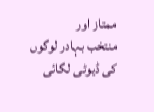ممتاز اور
منتخب بہادر لوگوں کی ڈیوٹی لگائی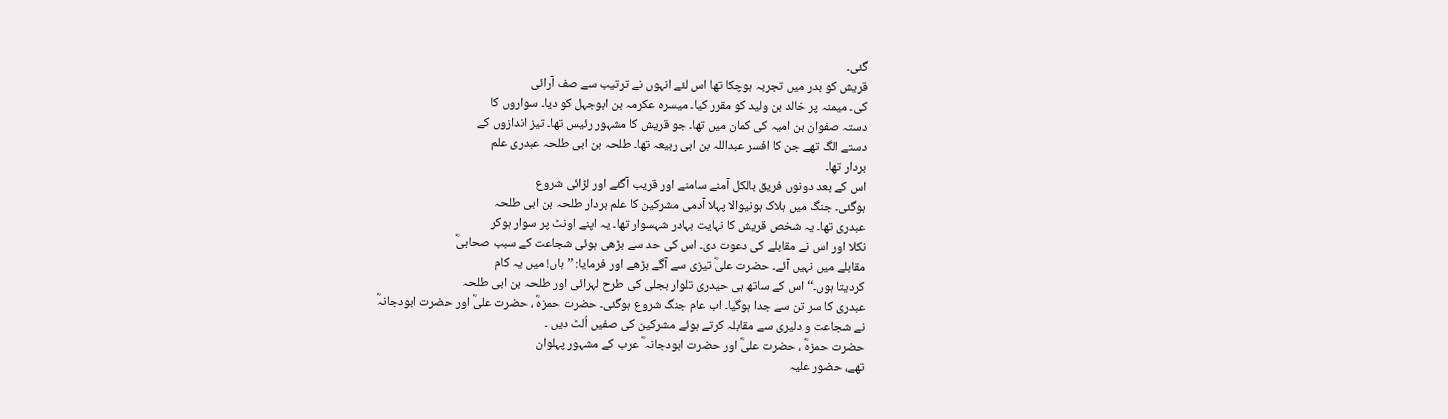گئی۔
قریش کو بدر میں تجربہ ہوچکا تھا اس لئے انہوں نے ترتیب سے صف آرائی
کی۔ میمنہ پر خالد بن ولید کو مقرر کیا۔ میسرہ عکرمہ بن ابوجہل کو دیا۔ سواروں کا
دستہ صفوان بن امیہ کی کمان میں تھا۔ جو قریش کا مشہور رئیس تھا۔ تیز اندازوں کے
دستے الگ تھے جن کا افسر عبداللہ بن ابی ربیعہ تھا۔ طلحہ بن ابی طلحہ عبدری علم
بردار تھا۔
اس کے بعد دونوں فریق بالکل آمنے سامنے اور قریب آگئے اور لڑائی شروع
ہوگئی۔ جنگ میں ہلاک ہونیوالا پہلا آدمی مشرکین کا علم بردار طلحہ بن ابی طلحہ
عبدری تھا۔ یہ شخص قریش کا نہایت بہادر شہسوار تھا۔ یہ اپنے اونٹ پر سوار ہوکر
نکلا اور اس نے مقابلے کی دعوت دی۔ اس کی حد سے بڑھی ہوئی شجاعت کے سبب صحابیؓ
مقابلے میں نہیں آئے۔ حضرت علیؓ تیزی سے آگے بڑھے اور فرمایا: ’’ہاں! میں یہ کام
کردیتا ہوں۔‘‘اس کے ساتھ ہی حیدری تلوار بجلی کی طرح لہرائی اور طلحہ بن ابی طلحہ
عبدری کا سر تن سے جدا ہوگیا۔ اب عام جنگ شروع ہوگئی۔ حضرت حمزہؓ ، حضرت علیؓ اور حضرت ابودجانہؓ
نے شجاعت و دلیری سے مقابلہ کرتے ہوئے مشرکین کی صفیں اُلٹ دیں ۔
حضرت حمزہؓ ، حضرت علیؓ اور حضرت ابودجانہ ؓ عرب کے مشہور پہلوان
تھے، حضور علیہ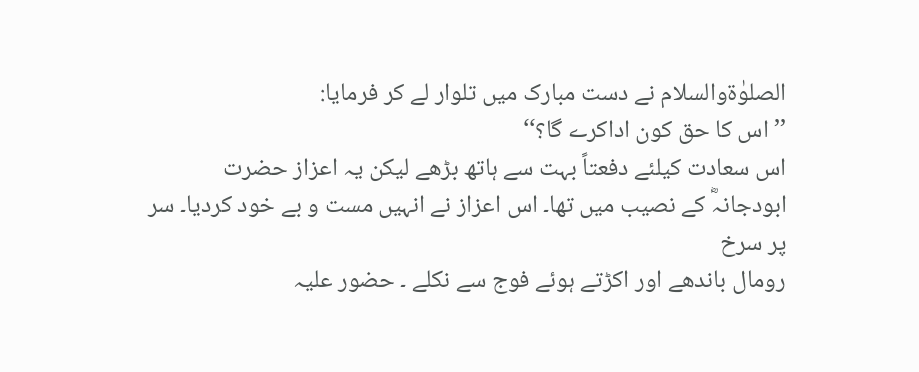الصلوٰۃوالسلام نے دست مبارک میں تلوار لے کر فرمایا:
’’ اس کا حق کون اداکرے گا؟‘‘
اس سعادت کیلئے دفعتاً بہت سے ہاتھ بڑھے لیکن یہ اعزاز حضرت
ابودجانہؓ کے نصیب میں تھا۔ اس اعزاز نے انہیں مست و بے خود کردیا۔ سر پر سرخ
رومال باندھے اور اکڑتے ہوئے فوج سے نکلے ۔ حضور علیہ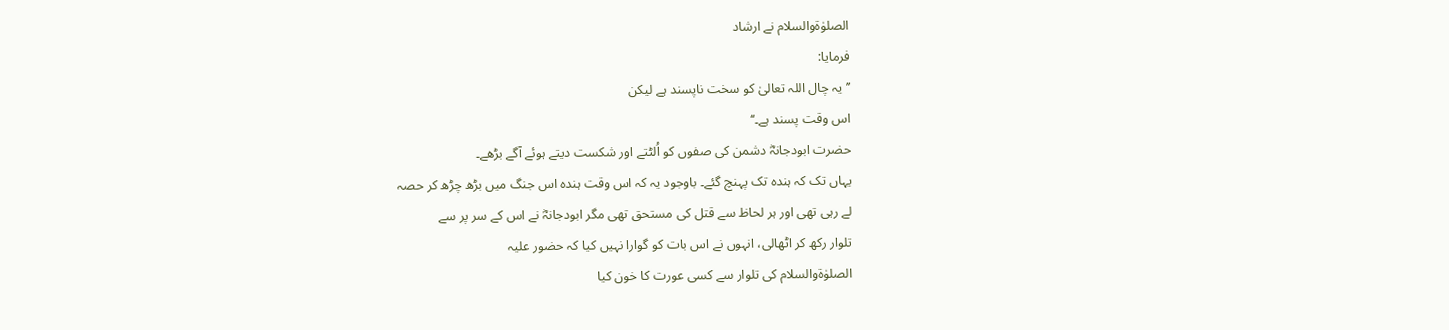الصلوٰۃوالسلام نے ارشاد
فرمایا:
’’یہ چال اللہ تعالیٰ کو سخت ناپسند ہے لیکن
اس وقت پسند ہے۔‘‘
حضرت ابودجانہؓ دشمن کی صفوں کو اُلٹتے اور شکست دیتے ہوئے آگے بڑھے۔
یہاں تک کہ ہندہ تک پہنچ گئے۔ باوجود یہ کہ اس وقت ہندہ اس جنگ میں بڑھ چڑھ کر حصہ
لے رہی تھی اور ہر لحاظ سے قتل کی مستحق تھی مگر ابودجانہؓ نے اس کے سر پر سے
تلوار رکھ کر اٹھالی، انہوں نے اس بات کو گوارا نہیں کیا کہ حضور علیہ
الصلوٰۃوالسلام کی تلوار سے کسی عورت کا خون کیا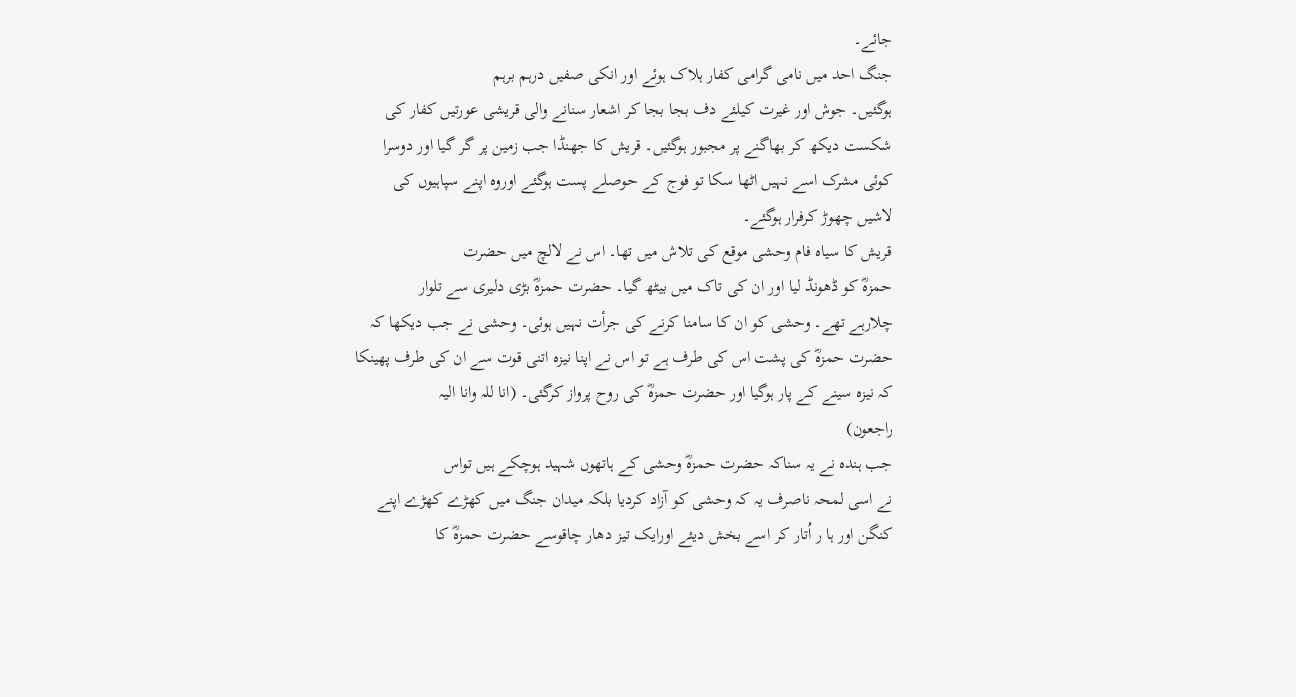جائے۔
جنگ احد میں نامی گرامی کفار ہلاک ہوئے اور انکی صفیں درہم برہم
ہوگئیں۔ جوش اور غیرت کیلئے دف بجا بجا کر اشعار سنانے والی قریشی عورتیں کفار کی
شکست دیکھ کر بھاگنے پر مجبور ہوگئیں۔ قریش کا جھنڈا جب زمین پر گر گیا اور دوسرا
کوئی مشرک اسے نہیں اٹھا سکا تو فوج کے حوصلے پست ہوگئے اوروہ اپنے سپاہیوں کی
لاشیں چھوڑ کرفرار ہوگئے۔
قریش کا سیاہ فام وحشی موقع کی تلاش میں تھا۔ اس نے لالچ میں حضرت
حمزہؓ کو ڈھونڈ لیا اور ان کی تاک میں بیٹھ گیا۔ حضرت حمزہؓ بڑی دلیری سے تلوار
چلارہے تھے۔ وحشی کو ان کا سامنا کرنے کی جرأت نہیں ہوئی۔ وحشی نے جب دیکھا کہ
حضرت حمزہؓ کی پشت اس کی طرف ہے تو اس نے اپنا نیزہ اتنی قوت سے ان کی طرف پھینکا
کہ نیزہ سینے کے پار ہوگیا اور حضرت حمزہؓ کی روح پرواز کرگئی۔ (انا للہ وانا الیہ
راجعون)
جب ہندہ نے یہ سناکہ حضرت حمزہؓ وحشی کے ہاتھوں شہید ہوچکے ہیں تواس
نے اسی لمحہ ناصرف یہ کہ وحشی کو آزاد کردیا بلکہ میدان جنگ میں کھڑے کھڑے اپنے
کنگن اور ہا ر اُتار کر اسے بخش دیئے اورایک تیز دھار چاقوسے حضرت حمزہؓ کا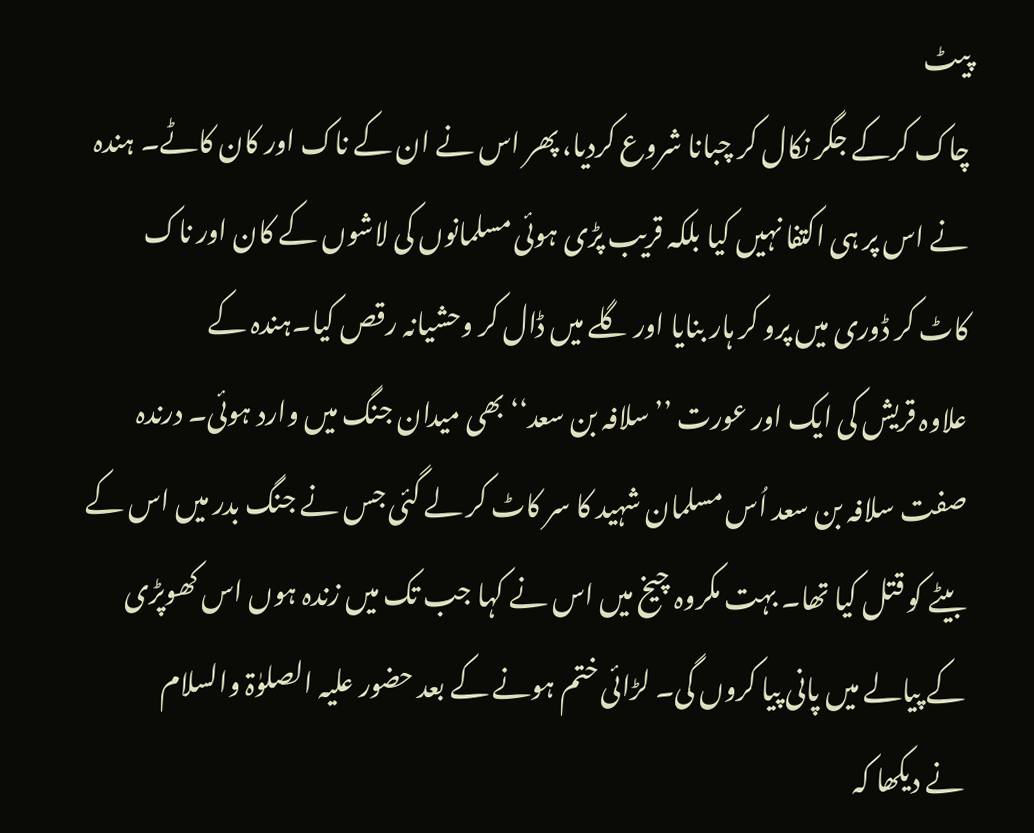پیٹ
چاک کرکے جگر نکال کر چبانا شروع کردیا، پھر اس نے ان کے ناک اور کان کاٹے۔ ہندہ
نے اس پر ہی اکتفا نہیں کیا بلکہ قریب پڑی ہوئی مسلمانوں کی لاشوں کے کان اور ناک
کاٹ کر ڈوری میں پرو کر ہار بنایا اور گلے میں ڈال کر وحشیانہ رقص کیا۔ہندہ کے
علاوہ قریش کی ایک اور عورت ’’سلافہ بن سعد‘‘ بھی میدان جنگ میں وارد ہوئی۔ درندہ
صفت سلافہ بن سعد اُس مسلمان شہید کا سر کاٹ کر لے گئی جس نے جنگ بدر میں اس کے
بیٹے کو قتل کیا تھا۔ بہت مکروہ چیخ میں اس نے کہا جب تک میں زندہ ہوں اس کھوپڑی
کے پیالے میں پانی پیا کروں گی۔ لڑائی ختم ہونے کے بعد حضور علیہ الصلوٰۃ والسلام
نے دیکھا کہ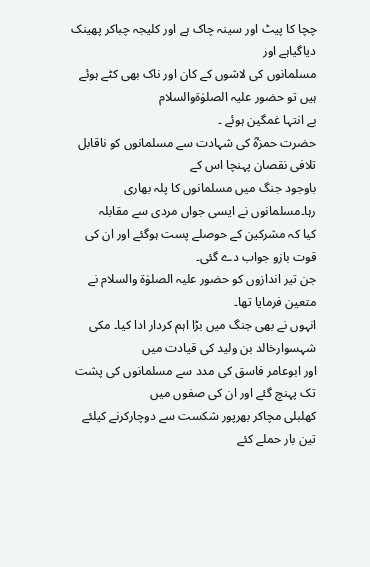چچا کا پیٹ اور سینہ چاک ہے اور کلیجہ چباکر پھینک دیاگیاہے اور
مسلمانوں کی لاشوں کے کان اور ناک بھی کٹے ہوئے ہیں تو حضور علیہ الصلوٰۃوالسلام
بے انتہا غمگین ہوئے ۔
حضرت حمزہؓ کی شہادت سے مسلمانوں کو ناقابل تلافی نقصان پہنچا اس کے
باوجود جنگ میں مسلمانوں کا پلہ بھاری رہا۔مسلمانوں نے ایسی جواں مردی سے مقابلہ
کیا کہ مشرکین کے حوصلے پست ہوگئے اور ان کی قوت بازو جواب دے گئی۔
جن تیر اندازوں کو حضور علیہ الصلوٰۃ والسلام نے متعین فرمایا تھا۔
انہوں نے بھی جنگ میں بڑا اہم کردار ادا کیا۔ مکی شہسوارخالد بن ولید کی قیادت میں
اور ابوعامر فاسق کی مدد سے مسلمانوں کی پشت تک پہنچ گئے اور ان کی صفوں میں
کھلبلی مچاکر بھرپور شکست سے دوچارکرنے کیلئے تین بار حملے کئے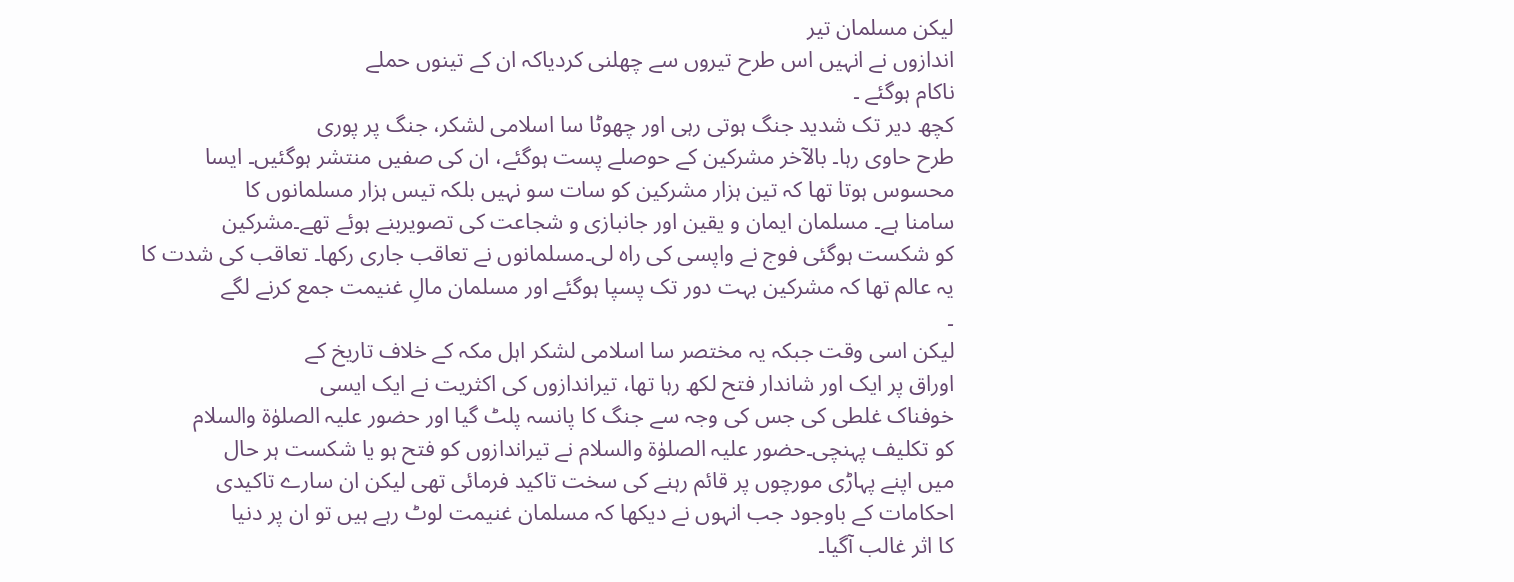لیکن مسلمان تیر
اندازوں نے انہیں اس طرح تیروں سے چھلنی کردیاکہ ان کے تینوں حملے
ناکام ہوگئے ۔
کچھ دیر تک شدید جنگ ہوتی رہی اور چھوٹا سا اسلامی لشکر، جنگ پر پوری
طرح حاوی رہا۔ بالآخر مشرکین کے حوصلے پست ہوگئے، ان کی صفیں منتشر ہوگئیں۔ ایسا
محسوس ہوتا تھا کہ تین ہزار مشرکین کو سات سو نہیں بلکہ تیس ہزار مسلمانوں کا
سامنا ہے۔ مسلمان ایمان و یقین اور جانبازی و شجاعت کی تصویربنے ہوئے تھے۔مشرکین
کو شکست ہوگئی فوج نے واپسی کی راہ لی۔مسلمانوں نے تعاقب جاری رکھا۔ تعاقب کی شدت کا
یہ عالم تھا کہ مشرکین بہت دور تک پسپا ہوگئے اور مسلمان مالِ غنیمت جمع کرنے لگے
۔
لیکن اسی وقت جبکہ یہ مختصر سا اسلامی لشکر اہل مکہ کے خلاف تاریخ کے
اوراق پر ایک اور شاندار فتح لکھ رہا تھا، تیراندازوں کی اکثریت نے ایک ایسی
خوفناک غلطی کی جس کی وجہ سے جنگ کا پانسہ پلٹ گیا اور حضور علیہ الصلوٰۃ والسلام
کو تکلیف پہنچی۔حضور علیہ الصلوٰۃ والسلام نے تیراندازوں کو فتح ہو یا شکست ہر حال
میں اپنے پہاڑی مورچوں پر قائم رہنے کی سخت تاکید فرمائی تھی لیکن ان سارے تاکیدی
احکامات کے باوجود جب انہوں نے دیکھا کہ مسلمان غنیمت لوٹ رہے ہیں تو ان پر دنیا
کا اثر غالب آگیا۔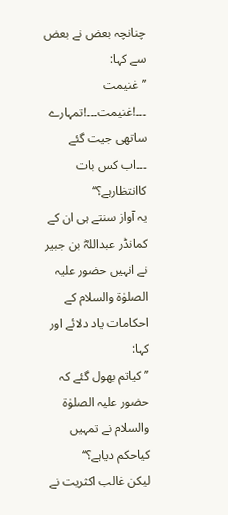چنانچہ بعض نے بعض سے کہا:
’’غنیمت ۔۔۔!غنیمت۔۔۔!تمہارے ساتھی جیت گئے
۔۔۔اب کس بات کاانتظارہے؟‘‘
یہ آواز سنتے ہی ان کے کمانڈر عبداللہؓ بن جبیر نے انہیں حضور علیہ
الصلوٰۃ والسلام کے احکامات یاد دلائے اور کہا:
’’کیاتم بھول گئے کہ حضور علیہ الصلوٰۃ
والسلام نے تمہیں کیاحکم دیاہے؟‘‘
لیکن غالب اکثریت نے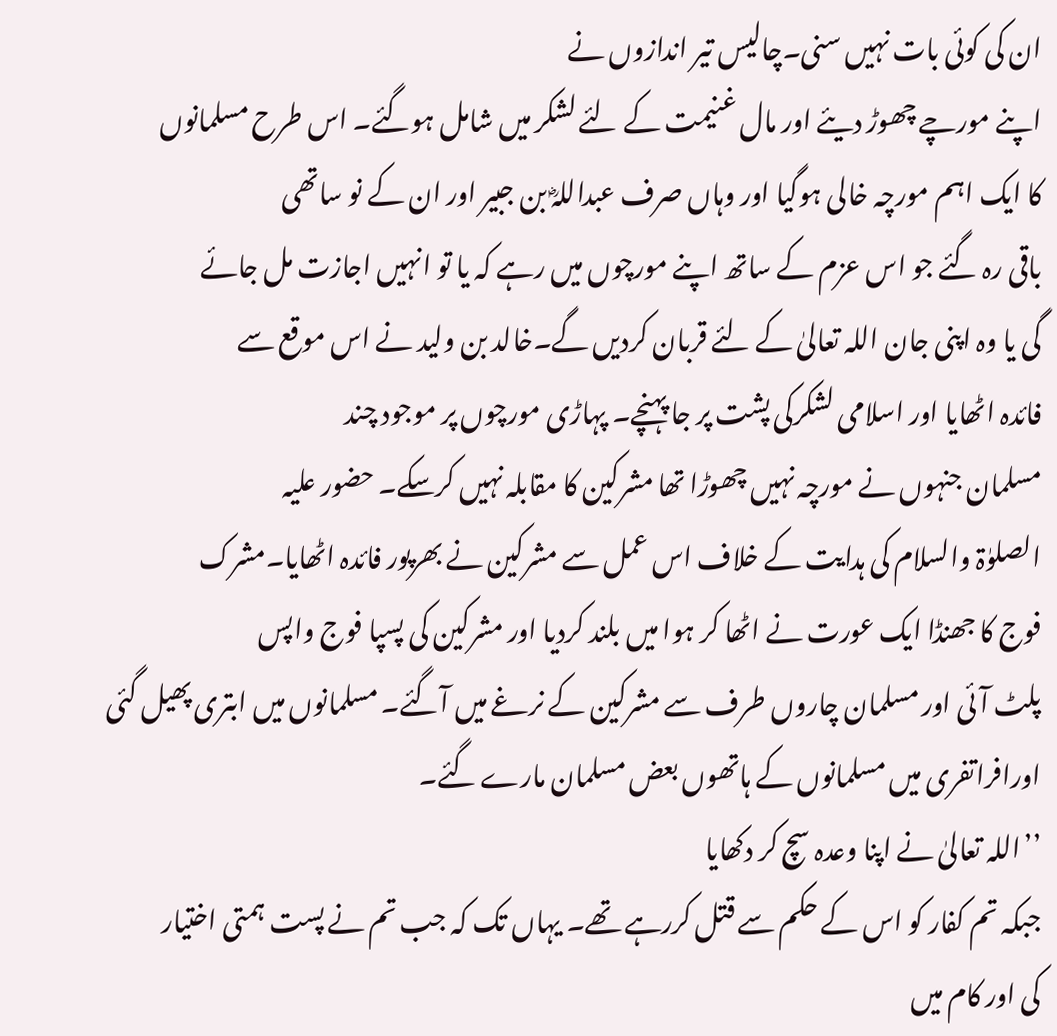ان کی کوئی بات نہیں سنی۔چالیس تیر اندازوں نے
اپنے مورچے چھوڑ دیئے اور مال غنیمت کے لئے لشکر میں شامل ہوگئے۔ اس طرح مسلمانوں
کا ایک اہم مورچہ خالی ہوگیا اور وہاں صرف عبداللہؓ بن جبیر اور ان کے نو ساتھی
باقی رہ گئے جو اس عزم کے ساتھ اپنے مورچوں میں رہے کہ یا تو انہیں اجازت مل جائے
گی یا وہ اپنی جان اللہ تعالیٰ کے لئے قربان کردیں گے۔خالد بن ولید نے اس موقع سے
فائدہ اٹھایا اور اسلامی لشکرکی پشت پر جا پہنچے۔ پہاڑی مورچوں پر موجود چند
مسلمان جنہوں نے مورچہ نہیں چھوڑا تھا مشرکین کا مقابلہ نہیں کرسکے۔ حضور علیہ
الصلوٰۃ والسلام کی ہدایت کے خلاف اس عمل سے مشرکین نے بھرپور فائدہ اٹھایا۔مشرک
فوج کا جھنڈا ایک عورت نے اٹھا کر ہوا میں بلند کردیا اور مشرکین کی پسپا فوج واپس
پلٹ آئی اور مسلمان چاروں طرف سے مشرکین کے نرغے میں آگئے۔ مسلمانوں میں ابتری پھیل گئی
اورافراتفری میں مسلمانوں کے ہاتھوں بعض مسلمان مارے گئے۔
’’اللہ تعالیٰ نے اپنا وعدہ سچ کر دکھایا
جبکہ تم کفار کو اس کے حکم سے قتل کررہے تھے۔ یہاں تک کہ جب تم نے پست ہمتی اختیار
کی اور کام میں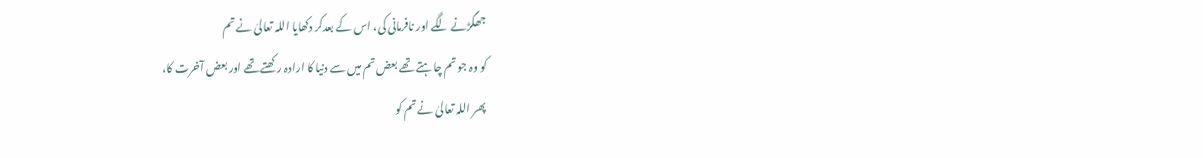جھگڑنے لگے اور نافرمانی کی، اس کے بعدکر دکھایا اللہ تعالیٰ نے تم
کو وہ جو تم چاہتے تھے بعض تم میں سے دنیا کا ارادہ رکھتے تھے اور بعض آخرت کا،
پھر اللہ تعالیٰ نے تم کو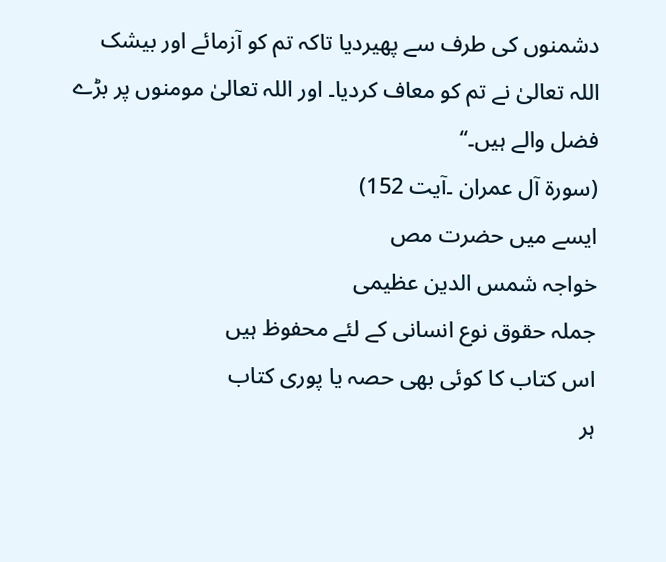دشمنوں کی طرف سے پھیردیا تاکہ تم کو آزمائے اور بیشک
اللہ تعالیٰ نے تم کو معاف کردیا۔ اور اللہ تعالیٰ مومنوں پر بڑے فضل والے ہیں۔‘‘
(سورۃ آل عمران ۔آیت 152)
ایسے میں حضرت مص
خواجہ شمس الدین عظیمی
جملہ حقوق نوع انسانی کے لئے محفوظ ہیں
اس کتاب کا کوئی بھی حصہ یا پوری کتاب
ہر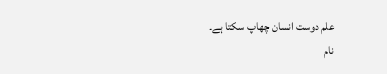علم دوست انسان چھاپ سکتا ہے۔
نام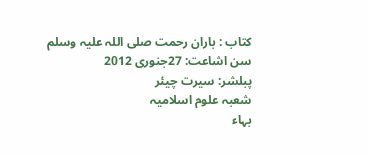کتاب : باران رحمت صلی اللہ علیہ وسلم
سن اشاعت: 27جنوری 2012
پبلشر: سیرت چیئر
شعبہ علوم اسلامیہ
بہاء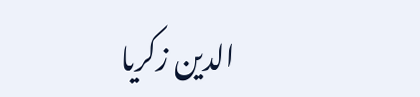الدین زکریا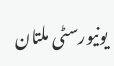یونیورسٹی ملتان